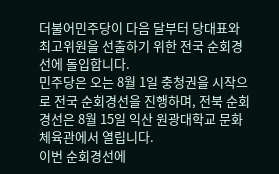더불어민주당이 다음 달부터 당대표와 최고위원을 선출하기 위한 전국 순회경선에 돌입합니다.
민주당은 오는 8월 1일 충청권을 시작으로 전국 순회경선을 진행하며, 전북 순회경선은 8월 15일 익산 원광대학교 문화체육관에서 열립니다.
이번 순회경선에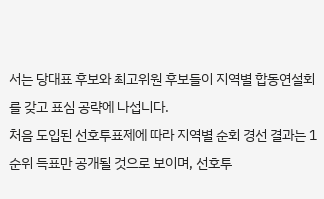서는 당대표 후보와 최고위원 후보들이 지역별 합동연설회를 갖고 표심 공략에 나섭니다.
처음 도입된 선호투표제에 따라 지역별 순회 경선 결과는 1순위 득표만 공개될 것으로 보이며, 선호투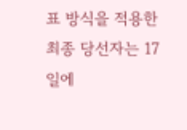표 방식을 적용한 최종 당선자는 17일에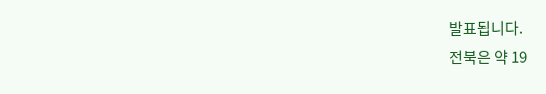발표됩니다.
전북은 약 19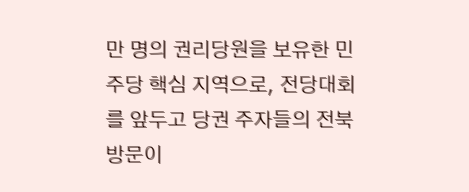만 명의 권리당원을 보유한 민주당 핵심 지역으로, 전당대회를 앞두고 당권 주자들의 전북 방문이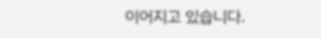이어지고 있습니다.